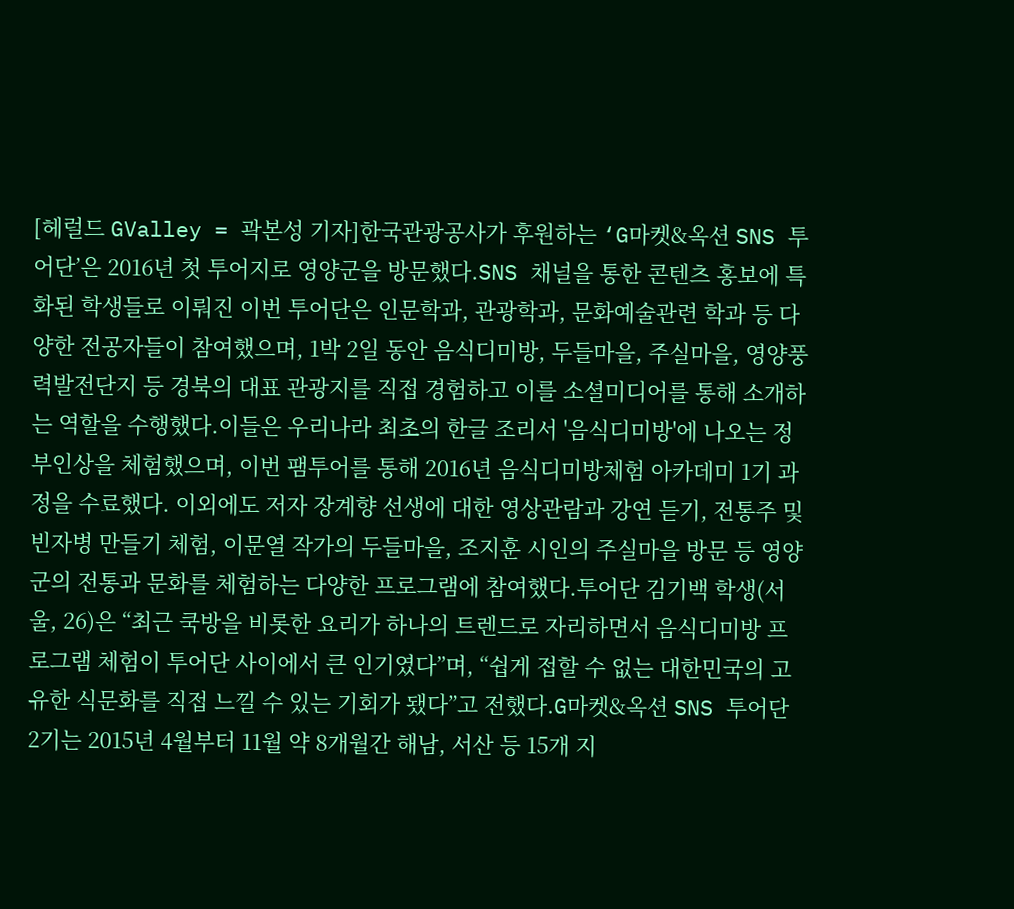[헤럴드 GValley = 곽본성 기자]한국관광공사가 후원하는 ‘G마켓&옥션 SNS 투어단’은 2016년 첫 투어지로 영양군을 방문했다.SNS 채널을 통한 콘텐츠 홍보에 특화된 학생들로 이뤄진 이번 투어단은 인문학과, 관광학과, 문화예술관련 학과 등 다양한 전공자들이 참여했으며, 1박 2일 동안 음식디미방, 두들마을, 주실마을, 영양풍력발전단지 등 경북의 대표 관광지를 직접 경험하고 이를 소셜미디어를 통해 소개하는 역할을 수행했다.이들은 우리나라 최초의 한글 조리서 '음식디미방'에 나오는 정부인상을 체험했으며, 이번 팸투어를 통해 2016년 음식디미방체험 아카데미 1기 과정을 수료했다. 이외에도 저자 장계향 선생에 대한 영상관람과 강연 듣기, 전통주 및 빈자병 만들기 체험, 이문열 작가의 두들마을, 조지훈 시인의 주실마을 방문 등 영양군의 전통과 문화를 체험하는 다양한 프로그램에 참여했다.투어단 김기백 학생(서울, 26)은 “최근 쿡방을 비롯한 요리가 하나의 트렌드로 자리하면서 음식디미방 프로그램 체험이 투어단 사이에서 큰 인기였다”며, “쉽게 접할 수 없는 대한민국의 고유한 식문화를 직접 느낄 수 있는 기회가 됐다”고 전했다.G마켓&옥션 SNS 투어단 2기는 2015년 4월부터 11월 약 8개월간 해남, 서산 등 15개 지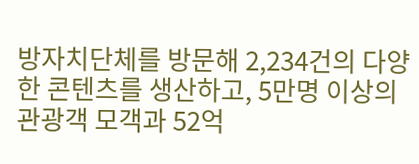방자치단체를 방문해 2,234건의 다양한 콘텐츠를 생산하고, 5만명 이상의 관광객 모객과 52억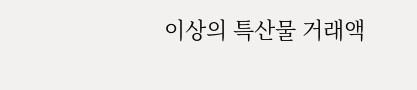이상의 특산물 거래액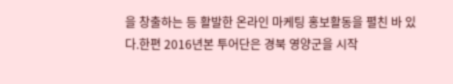을 창출하는 등 활발한 온라인 마케팅 홍보활동을 펼친 바 있다.한편 2016년본 투어단은 경북 영양군을 시작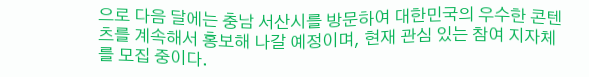으로 다음 달에는 충남 서산시를 방문하여 대한민국의 우수한 콘텐츠를 계속해서 홍보해 나갈 예정이며, 현재 관심 있는 참여 지자체를 모집 중이다.